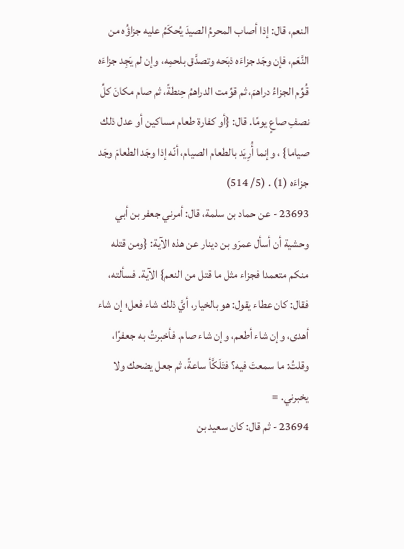النعم، قال: إذا أصاب المحرمُ الصيدَ يُحكَمُ عليه جزاؤُه من النَّعَم، فإن وجَد جزاءَه ذبَحه وتصدَّق بلحمِه، وإن لم يَجِد جزاءَه قُوِّم الجزاءُ دراهمَ، ثم قوِّمت الدراهمُ حِنطةً، ثم صام مكانَ كلِّ نصفِ صاعٍ يومًا. قال: {أو كفارة طعام مساكين أو عدل ذلك صياما} ، وإنما أُرِيَد بالطعام الصيام، أنّه إذا وجَد الطعامَ وجَد جزاءَه (1) . (5/ 514)
23693 - عن حماد بن سلمة، قال: أمرني جعفر بن أبي وحشية أن أسأل عمرَو بن دينار عن هذه الآية: {ومن قتله منكم متعمدا فجزاء مثل ما قتل من النعم} الآية. فسألته، فقال: كان عطاء يقول: هو بالخيار، أيَّ ذلك شاء فعل؛ إن شاء أهدى، وإن شاء أطعم، وإن شاء صام. فأخبرتُ به جعفرًا، وقلتُ: ما سمعتَ فيه؟ فتَلَكَّأ ساعةً، ثم جعل يضحك ولا يخبرني. =
23694 - ثم قال: كان سعيد بن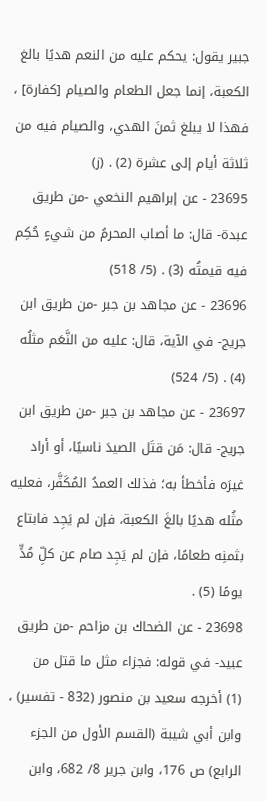جبير يقول: يحكم عليه من النعم هديًا بالغ الكعبة، إنما جعل الطعام والصيام [كفارة] ، فهذا لا يبلغ ثمنَ الهدي، والصيام فيه من ثلاثة أيام إلى عشرة (2) . (ز)
23695 - عن إبراهيم النخعي -من طريق عبدة- قال: ما أصاب المحرمُ من شيءٍ حُكِم فيه قيمتُه (3) . (5/ 518)
23696 - عن مجاهد بن جبر -من طريق ابن جريج- في الآية، قال: عليه من النَّعَم مثلُه (4) . (5/ 524)
23697 - عن مجاهد بن جبر -من طريق ابن جريج- قال: مَن قتَل الصيدَ ناسيًا، أو أراد غيرَه فأخطأ به؛ فذلك العمدُ المُكَفَّر، فعليه مثُله هديًا بالغَ الكعبة، فإن لم يَجِد فابتاع بثمنِه طعامًا، فإن لم يَجِد صام عن كلِّ مُدٍّ يومًا (5) .
23698 - عن الضحاك بن مزاحم -من طريق عبيد- في قوله: فجزاء مثل ما قتل من
(1) أخرجه سعيد بن منصور (832 - تفسير) ، وابن أبي شيبة (القسم الأول من الجزء الرابع) ص 176، وابن جرير 8/ 682، وابن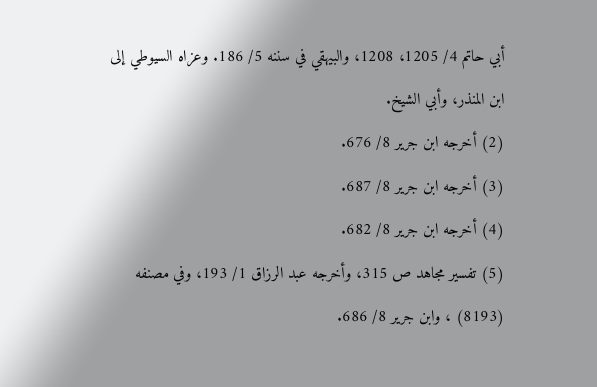أبي حاتم 4/ 1205، 1208، والبيهقي في سننه 5/ 186. وعزاه السيوطي إلى ابن المنذر، وأبي الشيخ.
(2) أخرجه ابن جرير 8/ 676.
(3) أخرجه ابن جرير 8/ 687.
(4) أخرجه ابن جرير 8/ 682.
(5) تفسير مجاهد ص 315، وأخرجه عبد الرزاق 1/ 193، وفي مصنفه (8193) ، وابن جرير 8/ 686.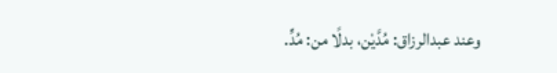وعند عبدالرزاق: مُدَّيْن، بدلًا من: مُدٍّ.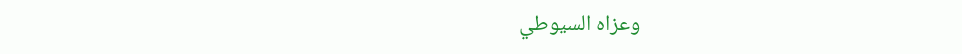وعزاه السيوطي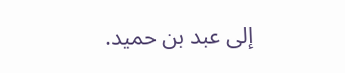إلى عبد بن حميد.